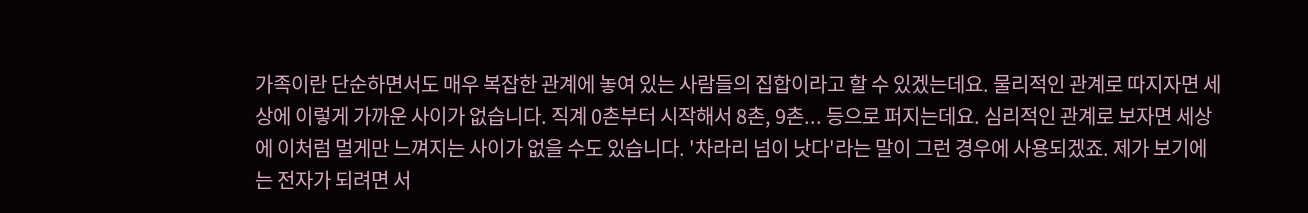가족이란 단순하면서도 매우 복잡한 관계에 놓여 있는 사람들의 집합이라고 할 수 있겠는데요. 물리적인 관계로 따지자면 세상에 이렇게 가까운 사이가 없습니다. 직계 0촌부터 시작해서 8촌, 9촌... 등으로 퍼지는데요. 심리적인 관계로 보자면 세상에 이처럼 멀게만 느껴지는 사이가 없을 수도 있습니다. '차라리 넘이 낫다'라는 말이 그런 경우에 사용되겠죠. 제가 보기에는 전자가 되려면 서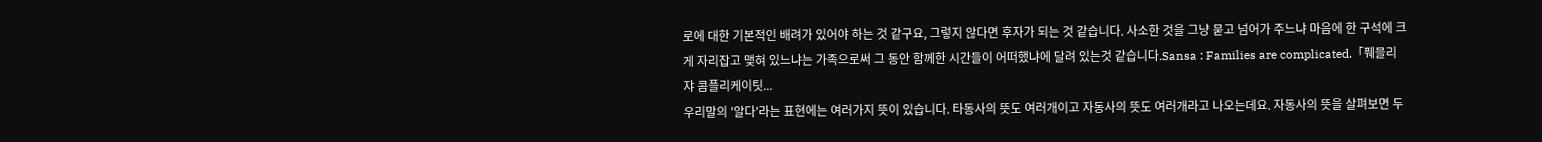로에 대한 기본적인 배려가 있어야 하는 것 같구요, 그렇지 않다면 후자가 되는 것 같습니다. 사소한 것을 그냥 묻고 넘어가 주느냐 마음에 한 구석에 크게 자리잡고 맺혀 있느냐는 가족으로써 그 동안 함께한 시간들이 어떠했냐에 달려 있는것 같습니다.Sansa : Families are complicated.「풰믈리쟈 콤플리케이팃...
우리말의 '알다'라는 표현에는 여러가지 뜻이 있습니다. 타동사의 뜻도 여러개이고 자동사의 뜻도 여러개라고 나오는데요. 자동사의 뜻을 살펴보면 두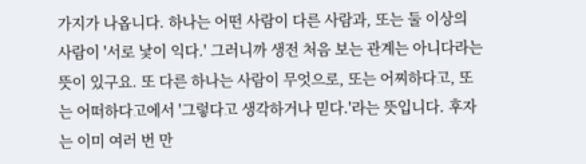가지가 나옵니다. 하나는 어떤 사람이 다른 사람과, 또는 둘 이상의 사람이 '서로 낯이 익다.' 그러니까 생전 처음 보는 관계는 아니다라는 뜻이 있구요. 또 다른 하나는 사람이 무엇으로, 또는 어찌하다고, 또는 어떠하다고에서 '그렇다고 생각하거나 믿다.'라는 뜻입니다. 후자는 이미 여러 번 만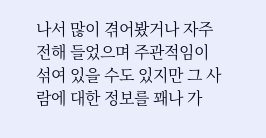나서 많이 겪어봤거나 자주 전해 들었으며 주관적임이 섞여 있을 수도 있지만 그 사람에 대한 정보를 꽤나 가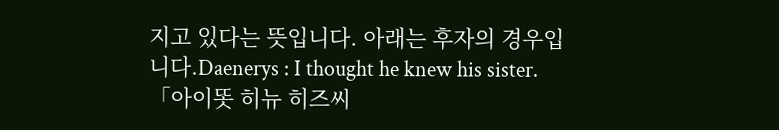지고 있다는 뜻입니다. 아래는 후자의 경우입니다.Daenerys : I thought he knew his sister.「아이똣 히뉴 히즈씨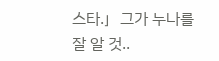스타.」그가 누나를 잘 알 것..